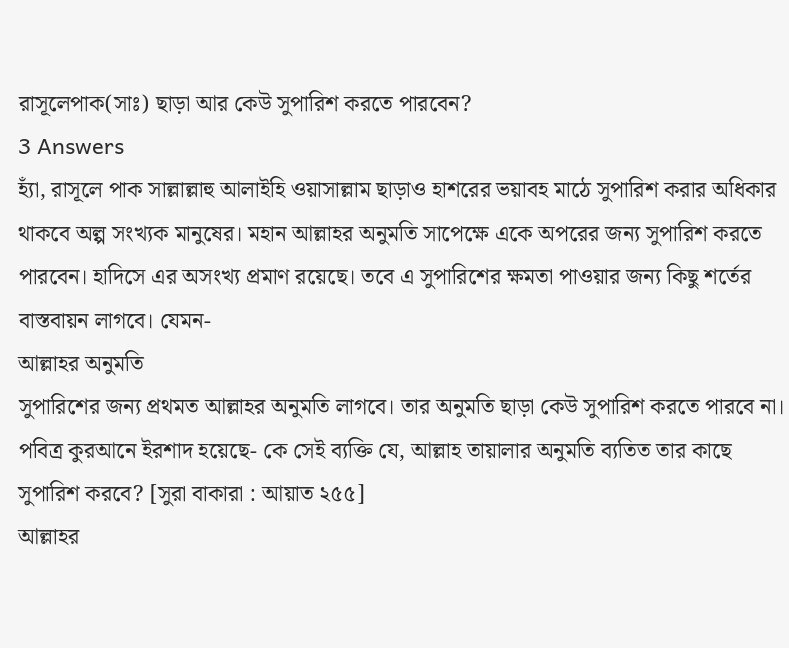রাসূলেপাক(সাঃ) ছাড়া আর কেউ সুপারিশ করতে পারবেন?
3 Answers
হ্যাঁ, রাসূলে পাক সাল্লাল্লাহু আলাইহি ওয়াসাল্লাম ছাড়াও হাশরের ভয়াবহ মাঠে সুপারিশ করার অধিকার থাকবে অল্প সংখ্যক মানুষের। মহান আল্লাহর অনুমতি সাপেক্ষে একে অপরের জন্য সুপারিশ করতে পারবেন। হাদিসে এর অসংখ্য প্রমাণ রয়েছে। তবে এ সুপারিশের ক্ষমতা পাওয়ার জন্য কিছু শর্তের বাস্তবায়ন লাগবে। যেমন-
আল্লাহর অনুমতি
সুপারিশের জন্য প্রথমত আল্লাহর অনুমতি লাগবে। তার অনুমতি ছাড়া কেউ সুপারিশ করতে পারবে না। পবিত্র কুরআনে ইরশাদ হয়েছে- কে সেই ব্যক্তি যে, আল্লাহ তায়ালার অনুমতি ব্যতিত তার কাছে সুপারিশ করবে? [সুরা বাকারা : আয়াত ২৫৫]
আল্লাহর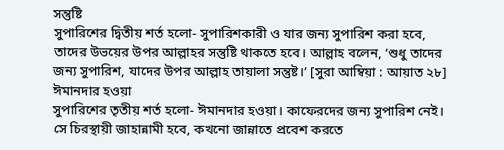সন্তুষ্টি
সুপারিশের দ্বিতীয় শর্ত হলো- সুপারিশকারী ও যার জন্য সুপারিশ করা হবে, তাদের উভয়ের উপর আল্লাহর সন্তুষ্টি থাকতে হবে। আল্লাহ বলেন, ‘শুধু তাদের জন্য সুপারিশ, যাদের উপর আল্লাহ তায়ালা সন্তুষ্ট।’ [সুরা আম্বিয়া : আয়াত ২৮]
ঈমানদার হওয়া
সুপারিশের তৃতীয় শর্ত হলো- ঈমানদার হওয়া। কাফেরদের জন্য সুপারিশ নেই। সে চিরস্থায়ী জাহান্নামী হবে, কখনো জান্নাতে প্রবেশ করতে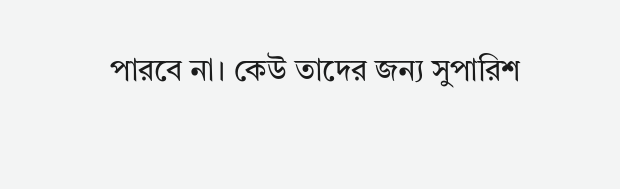পারবে না। কেউ তাদের জন্য সুপারিশ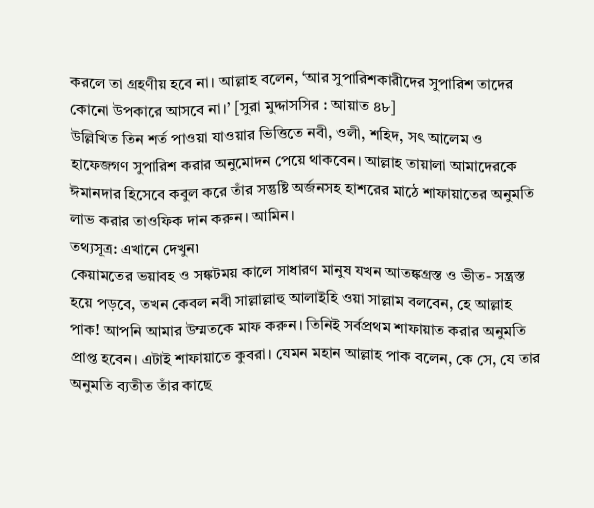করলে তা গ্রহণীয় হবে না। আল্লাহ বলেন, ‘আর সুপারিশকারীদের সুপারিশ তাদের কোনো উপকারে আসবে না।’ [সুরা মুদ্দাসসির : আয়াত ৪৮]
উল্লিখিত তিন শর্ত পাওয়া যাওয়ার ভিত্তিতে নবী, ওলী, শহিদ, সৎ আলেম ও হাফেজগণ সুপারিশ করার অনুমোদন পেয়ে থাকবেন। আল্লাহ তায়ালা আমাদেরকে ঈমানদার হিসেবে কবুল করে তাঁর সন্তুষ্টি অর্জনসহ হাশরের মাঠে শাফায়াতের অনুমতি লাভ করার তাওফিক দান করুন। আমিন।
তথ্যসূত্র: এখানে দেখুন৷
কেয়ামতের ভয়াবহ ও সঙ্কটময় কালে সাধারণ মানুষ যখন আতঙ্কগ্রস্ত ও ভীত- সন্ত্রস্ত হয়ে পড়বে, তখন কেবল নবী সাল্লাল্লাহু আলাইহি ওয়া সাল্লাম বলবেন, হে আল্লাহ পাক! আপনি আমার উম্মতকে মাফ করুন। তিনিই সর্বপ্রথম শাফায়াত করার অনুমতি প্রাপ্ত হবেন। এটাই শাফায়াতে কুবরা। যেমন মহান আল্লাহ পাক বলেন, কে সে, যে তার অনুমতি ব্যতীত তাঁর কাছে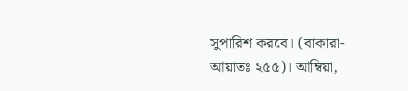সুপারিশ করবে। (বাকারা-আয়াতঃ ২৫৫)। আম্বিয়া,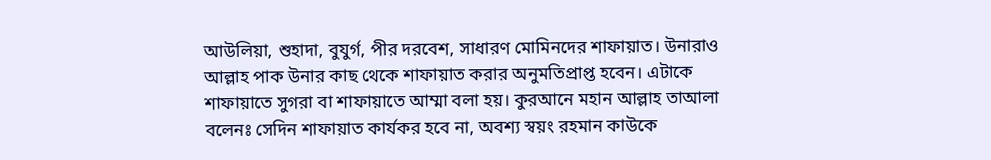আউলিয়া, শুহাদা, বুযুর্গ, পীর দরবেশ, সাধারণ মোমিনদের শাফায়াত। উনারাও আল্লাহ পাক উনার কাছ থেকে শাফায়াত করার অনুমতিপ্রাপ্ত হবেন। এটাকে শাফায়াতে সুগরা বা শাফায়াতে আম্মা বলা হয়। কুরআনে মহান আল্লাহ তাআলা বলেনঃ সেদিন শাফায়াত কার্যকর হবে না, অবশ্য স্বয়ং রহমান কাউকে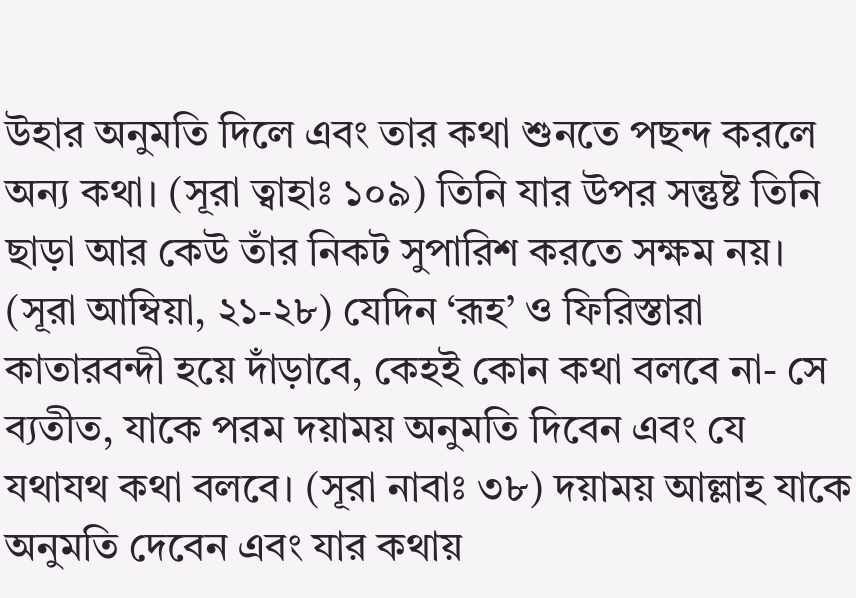উহার অনুমতি দিলে এবং তার কথা শুনতে পছন্দ করলে অন্য কথা। (সূরা ত্বাহাঃ ১০৯) তিনি যার উপর সন্তুষ্ট তিনি ছাড়া আর কেউ তাঁর নিকট সুপারিশ করতে সক্ষম নয়। (সূরা আম্বিয়া, ২১-২৮) যেদিন ‘রূহ’ ও ফিরিস্তারা কাতারবন্দী হয়ে দাঁড়াবে, কেহই কোন কথা বলবে না- সে ব্যতীত, যাকে পরম দয়াময় অনুমতি দিবেন এবং যে যথাযথ কথা বলবে। (সূরা নাবাঃ ৩৮) দয়াময় আল্লাহ যাকে অনুমতি দেবেন এবং যার কথায়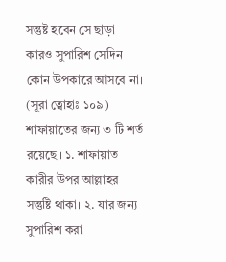সন্তুষ্ট হবেন সে ছাড়া কারও সুপারিশ সেদিন কোন উপকারে আসবে না। (সূরা ত্বোহাঃ ১০৯) শাফায়াতের জন্য ৩ টি শর্ত রয়েছে। ১. শাফায়াত কারীর উপর আল্লাহর সন্তুষ্টি থাকা। ২. যার জন্য সুপারিশ করা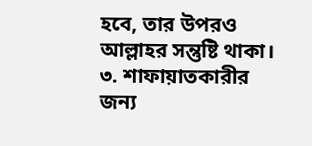হবে, তার উপরও আল্লাহর সন্তুষ্টি থাকা। ৩. শাফায়াতকারীর জন্য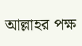আল্লাহর পক্ষ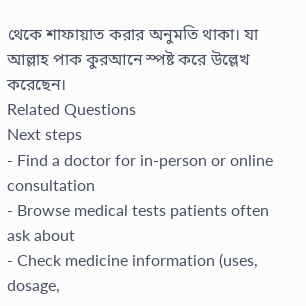থেকে শাফায়াত করার অনুমতি থাকা। যা আল্লাহ পাক কুরআনে স্পষ্ট করে উল্লেখ করেছেন।
Related Questions
Next steps
- Find a doctor for in-person or online consultation
- Browse medical tests patients often ask about
- Check medicine information (uses, dosage,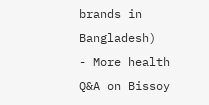brands in Bangladesh)
- More health Q&A on Bissoy